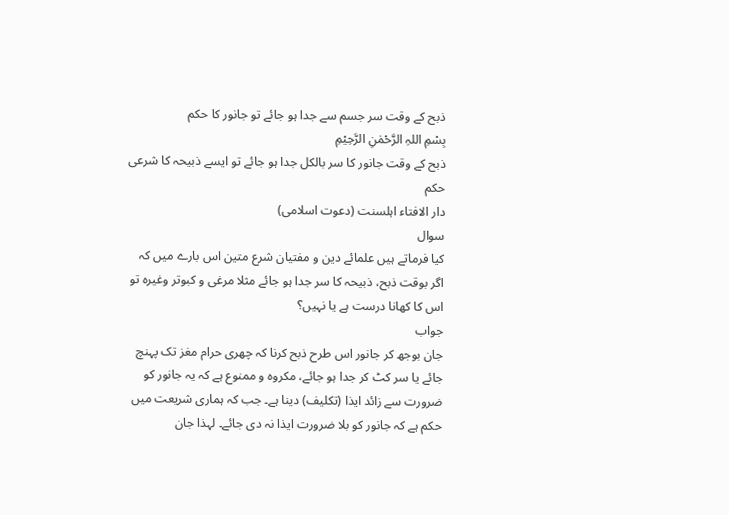ذبح کے وقت سر جسم سے جدا ہو جائے تو جانور کا حکم
بِسْمِ اللہِ الرَّحْمٰنِ الرَّحِيْمِ
ذبح کے وقت جانور کا سر بالکل جدا ہو جائے تو ایسے ذبیحہ کا شرعی حکم
دار الافتاء اہلسنت (دعوت اسلامی)
سوال
کیا فرماتے ہیں علمائے دین و مفتیان شرع متین اس بارے میں کہ اگر بوقت ذبح، ذبیحہ کا سر جدا ہو جائے مثلا مرغی و کبوتر وغیرہ تو اس کا کھانا درست ہے یا نہیں؟
جواب
جان بوجھ کر جانور اس طرح ذبح کرنا کہ چھری حرام مغز تک پہنچ جائے یا سر کٹ کر جدا ہو جائے، مکروہ و ممنوع ہے کہ یہ جانور کو ضرورت سے زائد ایذا (تکلیف) دینا ہے۔ جب کہ ہماری شریعت میں حکم ہے کہ جانور کو بلا ضرورت ایذا نہ دی جائے۔ لہذا جان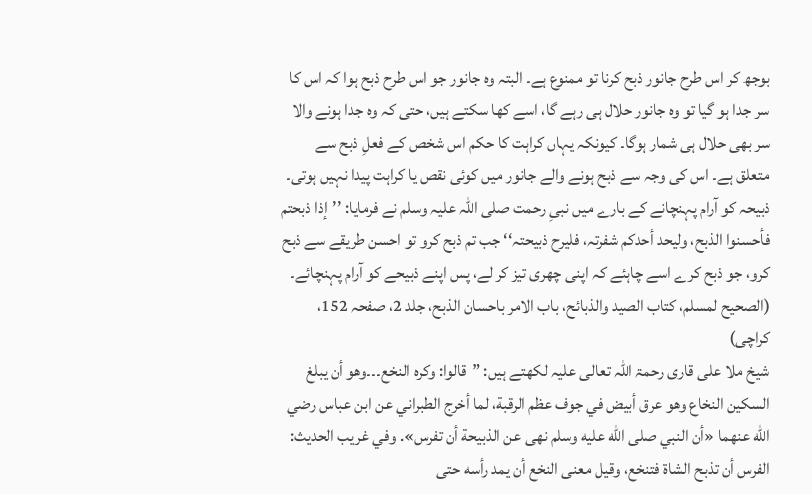بوجھ کر اس طرح جانور ذبح کرنا تو ممنوع ہے۔ البتہ وہ جانور جو اس طرح ذبح ہوا کہ اس کا سر جدا ہو گیا تو وہ جانور حلال ہی رہے گا، اسے کھا سکتے ہیں، حتی کہ وہ جدا ہونے والا سر بھی حلال ہی شمار ہوگا۔ کیونکہ یہاں کراہت کا حکم اس شخص کے فعلِ ذبح سے متعلق ہے۔ اس کی وجہ سے ذبح ہونے والے جانور میں کوئی نقص یا کراہت پیدا نہیں ہوتی۔
ذبیحہ کو آرام پہنچانے کے بارے میں نبیِ رحمت صلی اللہ علیہ وسلم نے فرمایا: ’’إذا ذبحتم فأحسنوا الذبح، ولیحد أحدکم شفرتہ، فلیرح ذبیحتہ‘‘ جب تم ذبح کرو تو احسن طریقے سے ذبح کرو، جو ذبح کرے اسے چاہئے کہ اپنی چھری تیز کر لے، پس اپنے ذبیحے کو آرام پہنچائے۔ (الصحیح لمسلم، کتاب الصید والذبائح، باب الامر باحسان الذبح، جلد 2، صفحہ 152، کراچی)
شیخ ملا علی قاری رحمۃ اللہ تعالی علیہ لکھتے ہیں: ”قالوا: وكره النخع۔۔۔وهو أن يبلغ السكين النخاع وهو عرق أبيض في جوف عظم الرقبة، لما أخرج الطبراني عن ابن عباس رضي الله عنهما «أن النبي صلى الله عليه وسلم نهى عن الذبيحة أن تفرس». وفي غريب الحديث: الفرس أن تذبح الشاة فتنخع، وقيل معنى النخع أن يمد رأسه حتى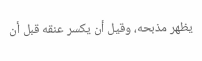يظهر مذبحه، وقيل أن يكسر عنقه قبل أن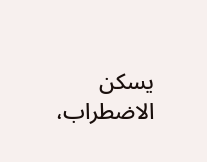يسكن الاضطراب،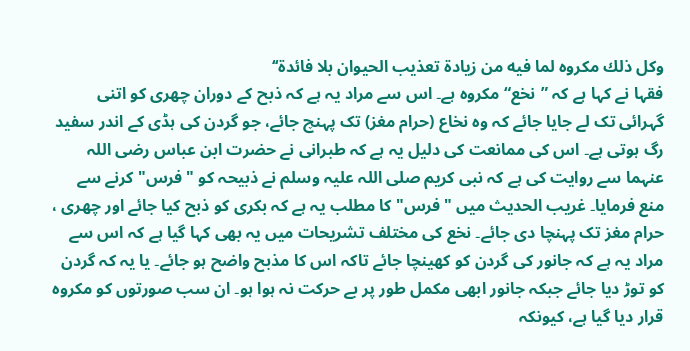وكل ذلك مكروه لما فيه من زيادة تعذيب الحيوان بلا فائدة‘‘
فقہا نے کہا ہے کہ ”نخع“ مکروہ ہے۔ اس سے مراد یہ ہے کہ ذبح کے دوران چھری کو اتنی گہرائی تک لے جایا جائے کہ وہ نخاع (حرام مغز) تک پہنچ جائے، جو گردن کی ہڈی کے اندر سفید رگ ہوتی ہے۔ اس کی ممانعت کی دلیل یہ ہے کہ طبرانی نے حضرت ابن عباس رضی اللہ عنہما سے روایت کی ہے کہ نبی کریم صلی اللہ علیہ وسلم نے ذبیحہ کو "فرس" کرنے سے منع فرمایا۔ غریب الحدیث میں "فرس" کا مطلب یہ ہے کہ بکری کو ذبح کیا جائے اور چھری ، حرام مغز تک پہنچا دی جائے۔ نخع کی مختلف تشریحات میں یہ بھی کہا گیا ہے کہ اس سے مراد یہ ہے کہ جانور کی گردن کو کھینچا جائے تاکہ اس کا مذبح واضح ہو جائے۔ یا یہ کہ گردن کو توڑ دیا جائے جبکہ جانور ابھی مکمل طور پر بے حرکت نہ ہوا ہو۔ ان سب صورتوں کو مکروہ قرار دیا گیا ہے، کیونکہ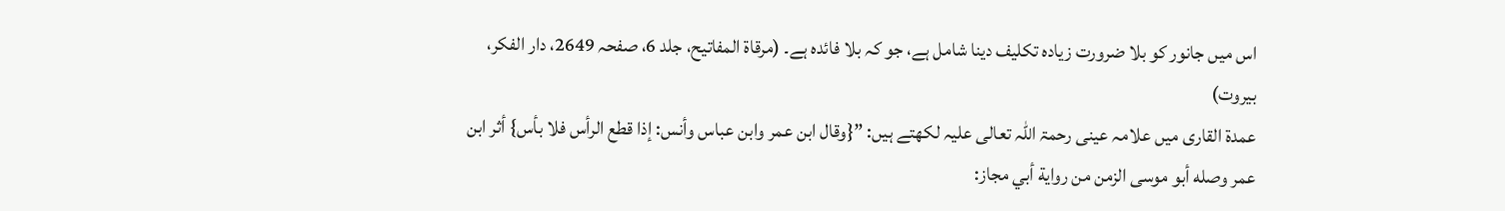اس میں جانور کو بلا ضرورت زیادہ تکلیف دینا شامل ہے، جو کہ بلا فائدہ ہے۔ (مرقاة المفاتيح، جلد 6، صفحہ 2649، دار الفکر، بیروت)
عمدۃ القاری میں علامہ عینی رحمۃ اللہ تعالی علیہ لکھتے ہیں: ”{وقال ابن عمر وابن عباس وأنس: إذا قطع الرأس فلا بأس} أثر ابن عمر وصله أبو موسى الزمن من رواية أبي مجاز: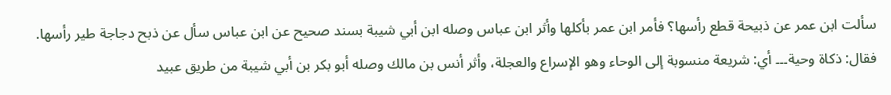سألت ابن عمر عن ذبيحة قطع رأسها؟ فأمر ابن عمر بأكلها وأثر ابن عباس وصله ابن أبي شيبة بسند صحيح عن ابن عباس سأل عن ذبح دجاجة طير رأسها. فقال: ذكاة وحية۔۔۔ أي: شريعة منسوبة إلى الوحاء وهو الإسراع والعجلة، وأثر أنس بن مالك وصله أبو بكر بن أبي شيبة من طريق عبيد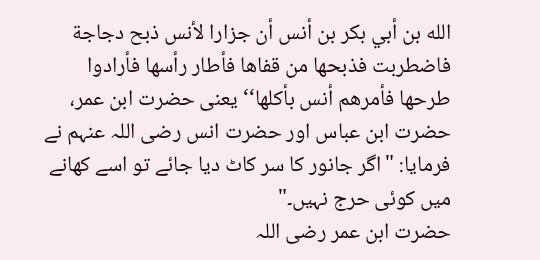الله بن أبي بكر بن أنس أن جزارا لأنس ذبح دجاجة فاضطربت فذبحها من قفاها فأطار رأسها فأرادوا طرحها فأمرهم أنس بأكلها‘‘ یعنی حضرت ابن عمر، حضرت ابن عباس اور حضرت انس رضی اللہ عنہم نے فرمایا: "اگر جانور کا سر کاٹ دیا جائے تو اسے کھانے میں کوئی حرج نہیں۔"
حضرت ابن عمر رضی اللہ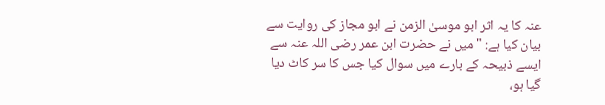عنہ کا یہ اثر ابو موسیٰ الزمن نے ابو مجاز کی روایت سے بیان کیا ہے: "میں نے حضرت ابن عمر رضی اللہ عنہ سے ایسے ذبیحہ کے بارے میں سوال کیا جس کا سر کاٹ دیا گیا ہو،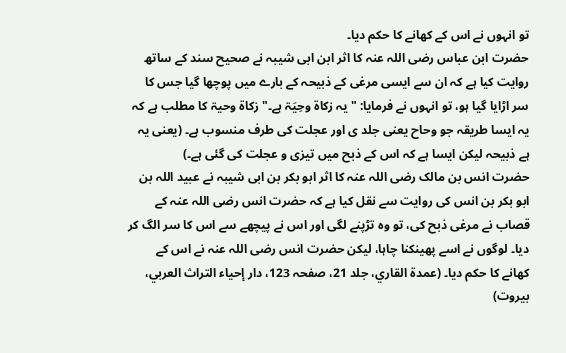تو انہوں نے اس کے کھانے کا حکم دیا۔
حضرت ابن عباس رضی اللہ عنہ کا اثر ابن ابی شیبہ نے صحیح سند کے ساتھ روایت کیا ہے کہ ان سے ایسی مرغی کے ذبیحہ کے بارے میں پوچھا گیا جس کا سر اڑایا گیا ہو، تو انہوں نے فرمایا: "یہ زکاۃ وحِیَۃ ہے۔" زکاۃ وحیۃ کا مطلب ہے کہ یہ ایسا طریقہ جو وحاح یعنی جلد ی اور عجلت کی طرف منسوب ہے۔ (یعنی یہ ہے ذبیحہ لیکن ایسا ہے کہ اس کے ذبح میں تیزی و عجلت کی گئی ہے۔)
حضرت انس بن مالک رضی اللہ عنہ کا اثر ابو بکر بن ابی شیبہ نے عبید اللہ بن ابو بکر بن انس کی روایت سے نقل کیا ہے کہ حضرت انس رضی اللہ عنہ کے قصاب نے مرغی ذبح کی، تو وہ تڑپنے لگی اور اس نے پیچھے سے اس کا سر الگ کر دیا۔ لوگوں نے اسے پھینکنا چاہا، لیکن حضرت انس رضی اللہ عنہ نے اس کے کھانے کا حکم دیا۔ (عمدة القاري، جلد 21، صفحہ 123، دار إحياء التراث العربي، بيروت)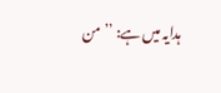ہدایہ میں ہے: ’’من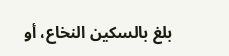بلغ بالسکین النخاع، أو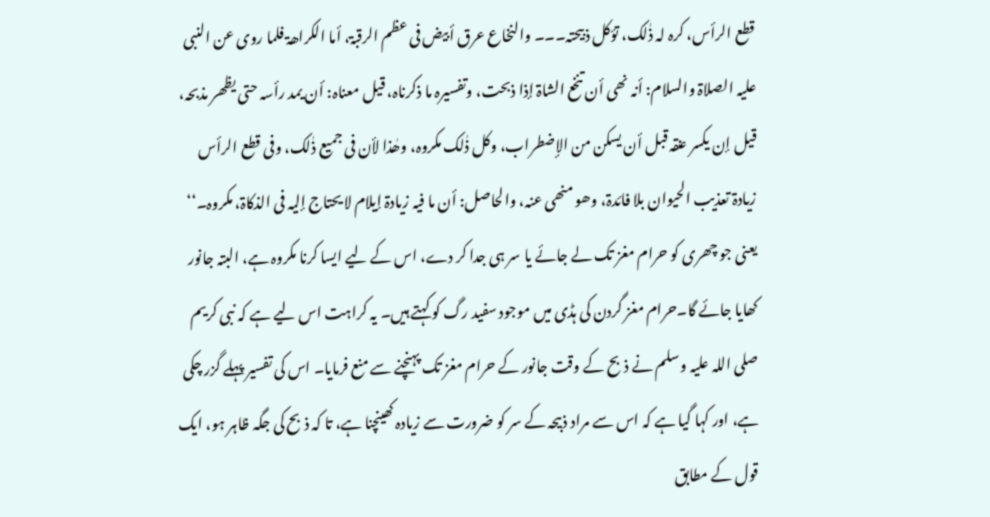قطع الرأس، کرہ لہ ذٰلک، تؤکل ذبیحتہ۔۔۔ والنخاع عرق أبیض فی عظم الرقبۃ، أما الکراھۃ فلما روی عن النبی علیہ الصلاۃ والسلام: أنہ نھی أن تنخع الشاۃ إذا ذبحت، وتفسیرہ ما ذکرناہ، قیل معناہ: أن یمد رأسہ حتی یظھر مذبحہ، قیل إن یکسر عنقہ قبل أن یسکن من الإضطراب، وکل ذٰلک مکروہ، وھٰذا لأن فی جمیع ذٰلک، وفی قطع الرأس زیادۃ تعذیب الحیوان بلا فائدۃ، وھو منھی عنہ، والحاصل: أن ما فیہ زیادۃ إیلام لا یحتاج إلیہ فی الذکاۃ، مکروہ۔‘‘ یعنی جو چھری کو حرام مغز تک لے جائے یا سر ہی جدا کر دے، اس کے لیے ایسا کرنا مکروہ ہے، البتہ جانور کھایا جائے گا۔حرام مغز گردن کی ہڈی میں موجود سفید رگ کو کہتے ہیں۔ یہ کراہت اس لیے ہے کہ نبی کریم صلی اللہ علیہ وسلم نے ذبح کے وقت جانور کے حرام مغز تک پہنچنے سے منع فرمایا۔ اس کی تفسیر پہلے گزر چکی ہے، اور کہا گیا ہے کہ اس سے مراد ذبیحہ کے سر کو ضرورت سے زیادہ کھینچنا ہے، تا کہ ذبح کی جگہ ظاہر ہو، ایک قول کے مطابق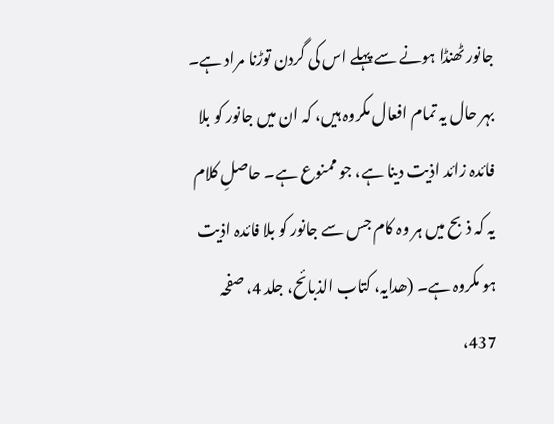جانور ٹھنڈا ہونے سے پہلے اس کی گردن توڑنا مراد ہے۔ بہر حال یہ تمام افعال مکروہ ہیں، کہ ان میں جانور کو بلا فائدہ زائد اذیت دینا ہے، جو ممنوع ہے۔ حاصلِ کلام یہ کہ ذبح میں ہر وہ کام جس سے جانور کو بلا فائدہ اذیت ہو مکروہ ہے۔ (ھدایہ، کتاب الذبائح، جلد 4، صفحہ 437،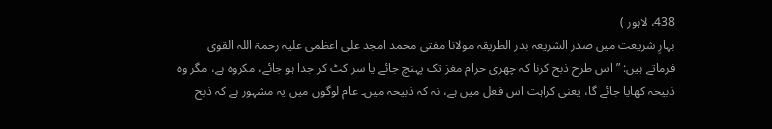438، لاہور )
بہارِ شریعت میں صدر الشریعہ بدر الطریقہ مولانا مفتی محمد امجد علی اعظمی علیہ رحمۃ اللہ القوی فرماتے ہیں: ”اس طرح ذبح کرنا کہ چھری حرام مغز تک پہنچ جائے یا سر کٹ کر جدا ہو جائے، مکروہ ہے، مگر وہ ذبیحہ کھایا جائے گا، یعنی کراہت اس فعل میں ہے، نہ کہ ذبیحہ میں۔ عام لوگوں میں یہ مشہور ہے کہ ذبح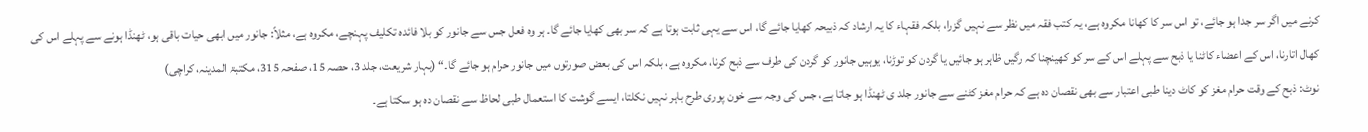کرنے میں اگر سر جدا ہو جائے، تو اس سر کا کھانا مکروہ ہے، یہ کتب فقہ میں نظر سے نہیں گزرا، بلکہ فقہاء کا یہ ارشاد کہ ذبیحہ کھایا جائے گا، اس سے یہی ثابت ہوتا ہے کہ سر بھی کھایا جائے گا۔ ہر وہ فعل جس سے جانور کو بلا فائدہ تکلیف پہنچے، مکروہ ہے، مثلاً: جانور میں ابھی حیات باقی ہو، ٹھنڈا ہونے سے پہلے اس کی کھال اتارنا، اس کے اعضاء کاٹنا یا ذبح سے پہلے اس کے سر کو کھینچنا کہ رگیں ظاہر ہو جائیں یا گردن کو توڑنا، یوہیں جانور کو گردن کی طرف سے ذبح کرنا، مکروہ ہے، بلکہ اس کی بعض صورتوں میں جانور حرام ہو جائے گا۔“ (بہار شریعت، جلد 3، حصہ 15، صفحہ 315، مکتبۃ المدینہ، کراچی)
نوٹ: ذبح کے وقت حرام مغز کو کاٹ دینا طبی اعتبار سے بھی نقصان دہ ہے کہ حرام مغز کٹنے سے جانور جلد ی ٹھنڈا ہو جاتا ہے، جس کی وجہ سے خون پوری طرح باہر نہیں نکلتا، ایسے گوشت کا استعمال طبی لحاظ سے نقصان دہ ہو سکتا ہے۔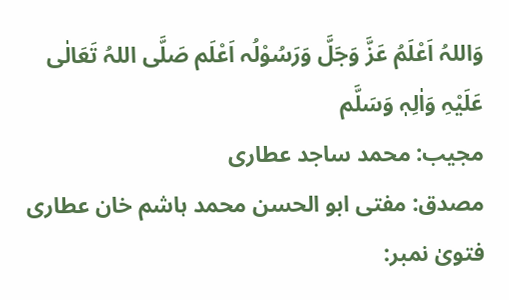وَاللہُ اَعْلَمُ عَزَّ وَجَلَّ وَرَسُوْلُہ اَعْلَم صَلَّی اللہُ تَعَالٰی عَلَیْہِ وَاٰلِہٖ وَسَلَّم
مجیب: محمد ساجد عطاری
مصدق: مفتی ابو الحسن محمد ہاشم خان عطاری
فتویٰ نمبر: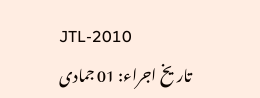JTL-2010
تاریخ اجراء: 01 جمادی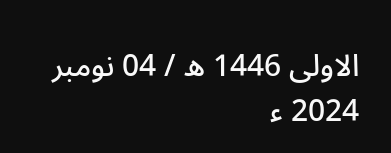الاولی 1446 ھ / 04 نومبر 2024 ء